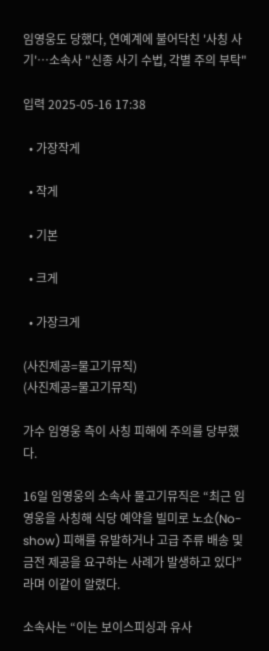임영웅도 당했다, 연예계에 불어닥친 '사칭 사기'⋯소속사 "신종 사기 수법, 각별 주의 부탁"

입력 2025-05-16 17:38

  • 가장작게

  • 작게

  • 기본

  • 크게

  • 가장크게

(사진제공=물고기뮤직)
(사진제공=물고기뮤직)

가수 임영웅 측이 사칭 피해에 주의를 당부했다.

16일 임영웅의 소속사 물고기뮤직은 “최근 임영웅을 사칭해 식당 예약을 빌미로 노쇼(No-show) 피해를 유발하거나 고급 주류 배송 및 금전 제공을 요구하는 사례가 발생하고 있다”라며 이같이 알렸다.

소속사는 “이는 보이스피싱과 유사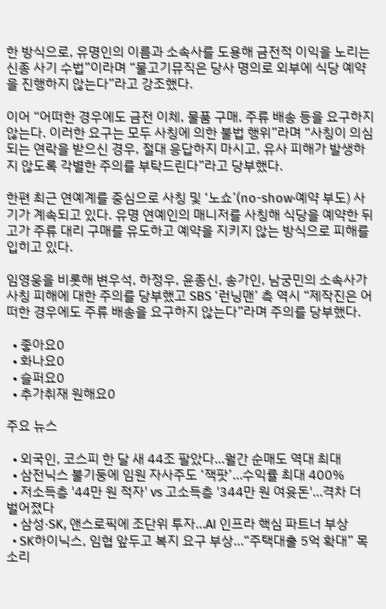한 방식으로, 유명인의 이름과 소속사를 도용해 금전적 이익을 노리는 신종 사기 수법”이라며 “물고기뮤직은 당사 명의로 외부에 식당 예약을 진행하지 않는다”라고 강조했다.

이어 “어떠한 경우에도 금전 이체, 물품 구매, 주류 배송 등을 요구하지 않는다. 이러한 요구는 모두 사칭에 의한 불법 행위”라며 “사칭이 의심되는 연락을 받으신 경우, 절대 응답하지 마시고, 유사 피해가 발생하지 않도록 각별한 주의를 부탁드린다”라고 당부했다.

한편 최근 연예계를 중심으로 사칭 및 ‘노쇼’(no-show·예약 부도) 사기가 계속되고 있다. 유명 연예인의 매니저를 사칭해 식당을 예약한 뒤 고가 주류 대리 구매를 유도하고 예약을 지키지 않는 방식으로 피해를 입히고 있다.

임영웅을 비롯해 변우석, 하정우, 윤종신, 송가인, 남궁민의 소속사가 사칭 피해에 대한 주의를 당부했고 SBS ‘런닝맨’ 측 역시 “제작진은 어떠한 경우에도 주류 배송을 요구하지 않는다”라며 주의를 당부했다.

  • 좋아요0
  • 화나요0
  • 슬퍼요0
  • 추가취재 원해요0

주요 뉴스

  • 외국인, 코스피 한 달 새 44조 팔았다…월간 순매도 역대 최대
  • 삼전닉스 불기둥에 임원 자사주도 ‘잭팟’…수익률 최대 400%
  • 저소득층 '44만 원 적자' vs 고소득층 '344만 원 여윳돈'…격차 더 벌어졌다
  • 삼성·SK, 앤스로픽에 조단위 투자…AI 인프라 핵심 파트너 부상
  • SK하이닉스, 임협 앞두고 복지 요구 부상…“주택대출 5억 확대” 목소리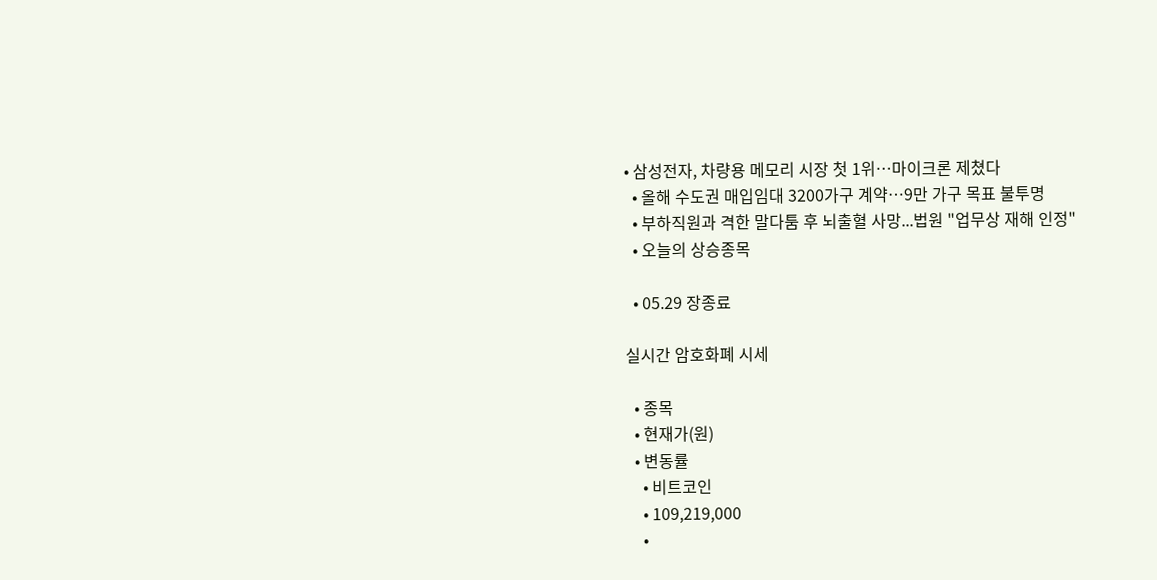• 삼성전자, 차량용 메모리 시장 첫 1위…마이크론 제쳤다
  • 올해 수도권 매입임대 3200가구 계약…9만 가구 목표 불투명
  • 부하직원과 격한 말다툼 후 뇌출혈 사망...법원 "업무상 재해 인정"
  • 오늘의 상승종목

  • 05.29 장종료

실시간 암호화폐 시세

  • 종목
  • 현재가(원)
  • 변동률
    • 비트코인
    • 109,219,000
    •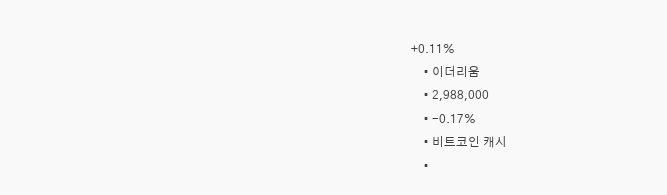+0.11%
    • 이더리움
    • 2,988,000
    • -0.17%
    • 비트코인 캐시
    •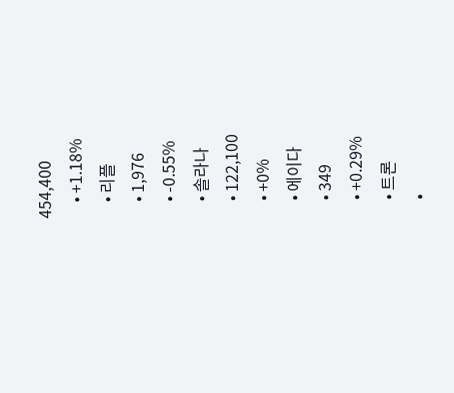454,400
    • +1.18%
    • 리플
    • 1,976
    • -0.55%
    • 솔라나
    • 122,100
    • +0%
    • 에이다
    • 349
    • +0.29%
    • 트론
    •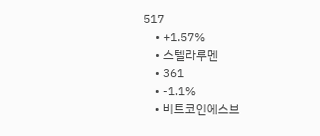517
    • +1.57%
    • 스텔라루멘
    • 361
    • -1.1%
    • 비트코인에스브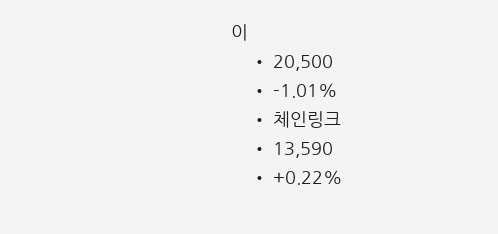이
    • 20,500
    • -1.01%
    • 체인링크
    • 13,590
    • +0.22%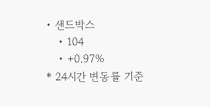• 샌드박스
    • 104
    • +0.97%
* 24시간 변동률 기준